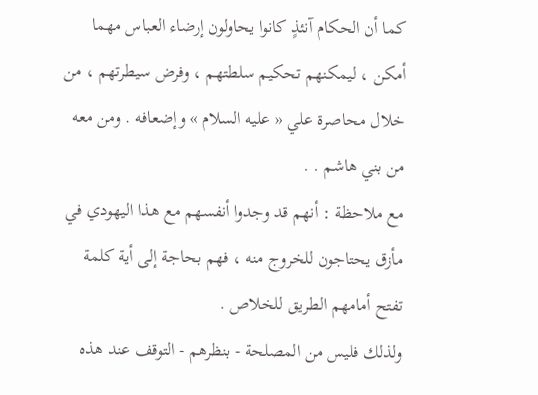كما أن الحكام آنئذٍ كانوا يحاولون إرضاء العباس مهما أمكن ، ليمكنهم تحكيم سلطتهم ، وفرض سيطرتهم ، من خلال محاصرة علي « عليه السلام » وإضعافه . ومن معه من بني هاشم . .
مع ملاحظة : أنهم قد وجدوا أنفسهم مع هذا اليهودي في مأزق يحتاجون للخروج منه ، فهم بحاجة إلى أية كلمة تفتح أمامهم الطريق للخلاص .
ولذلك فليس من المصلحة - بنظرهم - التوقف عند هذه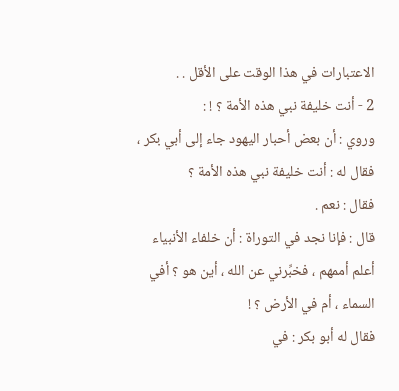الاعتبارات في هذا الوقت على الأقل . .
2 - أنت خليفة نبي هذه الأمة ؟ ! :
وروي : أن بعض أحبار اليهود جاء إلى أبي بكر ، فقال له : أنت خليفة نبي هذه الأمة ؟
فقال : نعم .
قال : فإنا نجد في التوراة : أن خلفاء الأنبياء أعلم أممهم ، فخبِّرني عن الله ، أين هو ؟ أفي السماء ، أم في الأرض ؟ !
فقال له أبو بكر : في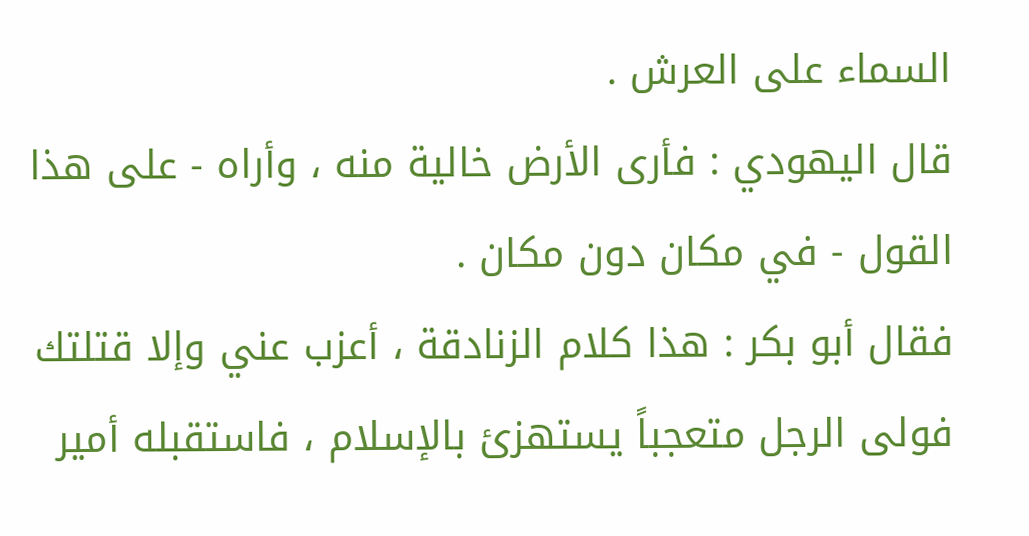السماء على العرش .
قال اليهودي : فأرى الأرض خالية منه ، وأراه - على هذا القول - في مكان دون مكان .
فقال أبو بكر : هذا كلام الزنادقة ، أعزب عني وإلا قتلتك
فولى الرجل متعجباً يستهزئ بالإسلام ، فاستقبله أمير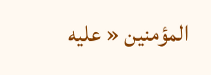المؤمنين « عليه